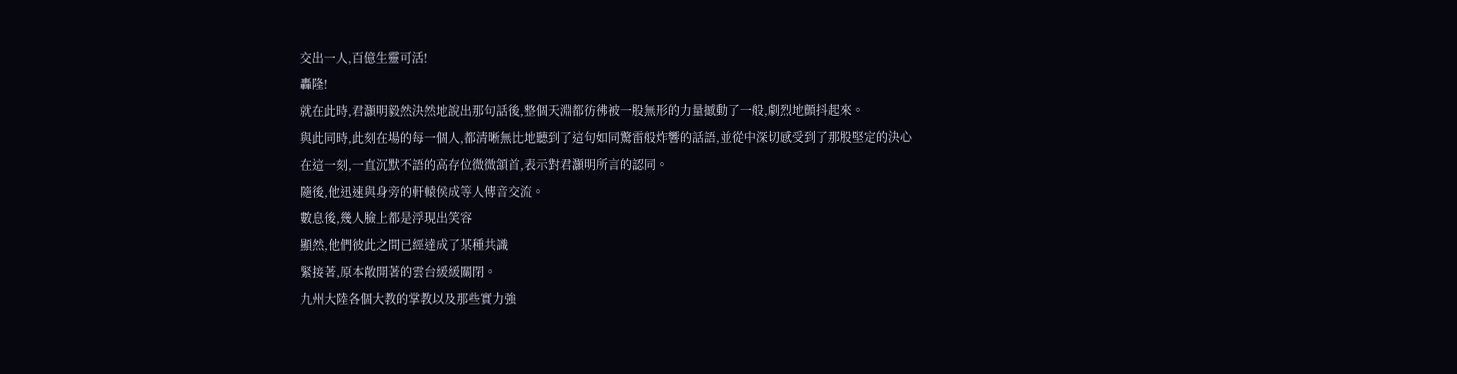交出一人,百億生靈可活!
轟隆!
就在此時,君灝明毅然決然地說出那句話後,整個天淵都彷彿被一股無形的力量撼動了一般,劇烈地顫抖起來。
與此同時,此刻在場的每一個人,都清晰無比地聽到了這句如同驚雷般炸響的話語,並從中深切感受到了那股堅定的決心
在這一刻,一直沉默不語的高存位微微頷首,表示對君灝明所言的認同。
隨後,他迅速與身旁的軒轅侯成等人傳音交流。
數息後,幾人臉上都是浮現出笑容
顯然,他們彼此之間已經達成了某種共識
緊接著,原本敞開著的雲台緩緩關閉。
九州大陸各個大教的掌教以及那些實力強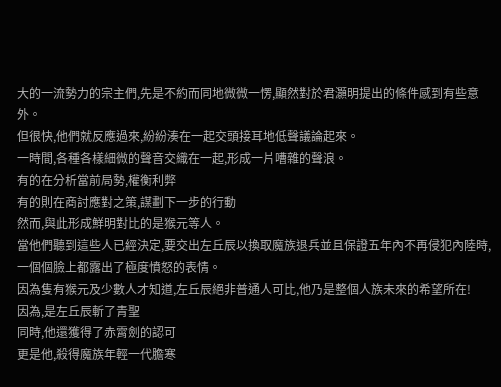大的一流勢力的宗主們,先是不約而同地微微一愣,顯然對於君灝明提出的條件感到有些意外。
但很快,他們就反應過來,紛紛湊在一起交頭接耳地低聲議論起來。
一時間,各種各樣細微的聲音交織在一起,形成一片嘈雜的聲浪。
有的在分析當前局勢,權衡利弊
有的則在商討應對之策,謀劃下一步的行動
然而,與此形成鮮明對比的是猴元等人。
當他們聽到這些人已經決定,要交出左丘辰以換取魔族退兵並且保證五年內不再侵犯內陸時,一個個臉上都露出了極度憤怒的表情。
因為隻有猴元及少數人才知道,左丘辰絕非普通人可比,他乃是整個人族未來的希望所在!
因為,是左丘辰斬了青聖
同時,他還獲得了赤霄劍的認可
更是他,殺得魔族年輕一代膽寒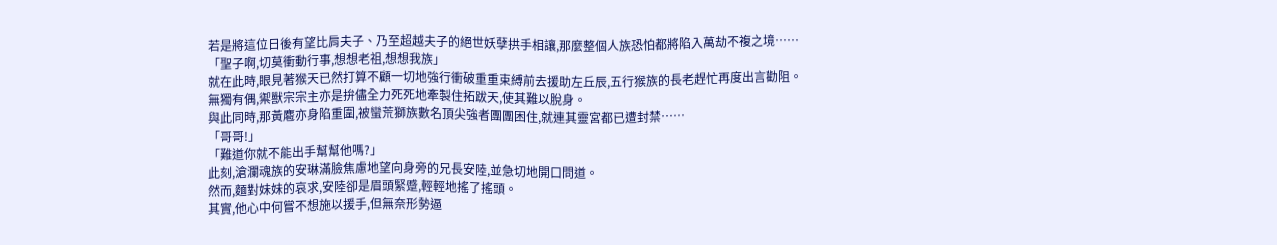若是將這位日後有望比肩夫子、乃至超越夫子的絕世妖孽拱手相讓,那麼整個人族恐怕都將陷入萬劫不複之境……
「聖子啊,切莫衝動行事,想想老祖,想想我族」
就在此時,眼見著猴天已然打算不顧一切地強行衝破重重束縛前去援助左丘辰,五行猴族的長老趕忙再度出言勸阻。
無獨有偶,禦獸宗宗主亦是拚儘全力死死地牽製住拓跋天,使其難以脫身。
與此同時,那黃麅亦身陷重圍,被蠻荒獅族數名頂尖強者團團困住,就連其靈宮都已遭封禁……
「哥哥!」
「難道你就不能出手幫幫他嗎?」
此刻,滄瀾魂族的安琳滿臉焦慮地望向身旁的兄長安陸,並急切地開口問道。
然而,麵對妹妹的哀求,安陸卻是眉頭緊蹙,輕輕地搖了搖頭。
其實,他心中何嘗不想施以援手,但無奈形勢逼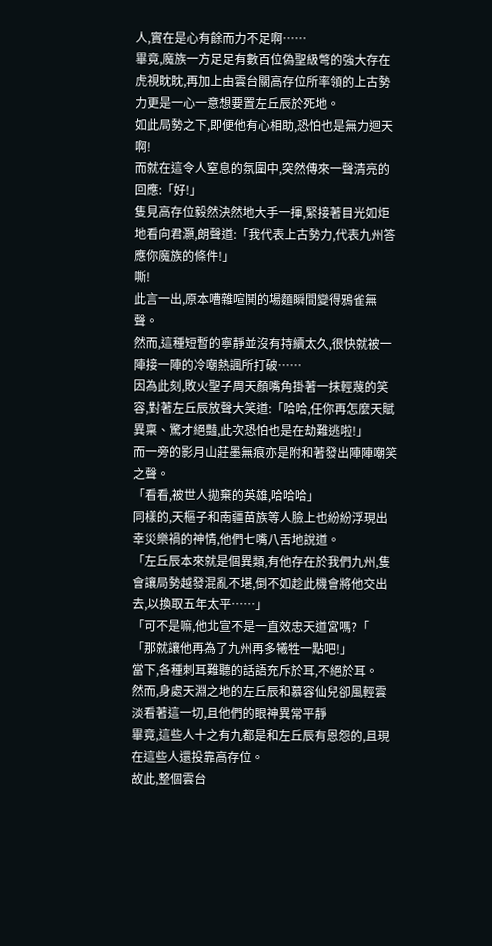人,實在是心有餘而力不足啊……
畢竟,魔族一方足足有數百位偽聖級彆的強大存在虎視眈眈,再加上由雲台關高存位所率領的上古勢力更是一心一意想要置左丘辰於死地。
如此局勢之下,即便他有心相助,恐怕也是無力迴天啊!
而就在這令人窒息的氛圍中,突然傳來一聲清亮的回應:「好!」
隻見高存位毅然決然地大手一揮,緊接著目光如炬地看向君灝,朗聲道:「我代表上古勢力,代表九州答應你魔族的條件!」
嘶!
此言一出,原本嘈雜喧鬨的場麵瞬間變得鴉雀無聲。
然而,這種短暫的寧靜並沒有持續太久,很快就被一陣接一陣的冷嘲熱諷所打破……
因為此刻,敗火聖子周天顏嘴角掛著一抹輕蔑的笑容,對著左丘辰放聲大笑道:「哈哈,任你再怎麼天賦異稟、驚才絕豔,此次恐怕也是在劫難逃啦!」
而一旁的影月山莊墨無痕亦是附和著發出陣陣嘲笑之聲。
「看看,被世人拋棄的英雄,哈哈哈」
同樣的,天樞子和南疆苗族等人臉上也紛紛浮現出幸災樂禍的神情,他們七嘴八舌地說道。
「左丘辰本來就是個異類,有他存在於我們九州,隻會讓局勢越發混亂不堪,倒不如趁此機會將他交出去,以換取五年太平……」
「可不是嘛,他北宣不是一直效忠天道宮嗎?「
「那就讓他再為了九州再多犧牲一點吧!」
當下,各種刺耳難聽的話語充斥於耳,不絕於耳。
然而,身處天淵之地的左丘辰和慕容仙兒卻風輕雲淡看著這一切,且他們的眼神異常平靜
畢竟,這些人十之有九都是和左丘辰有恩怨的,且現在這些人還投靠高存位。
故此,整個雲台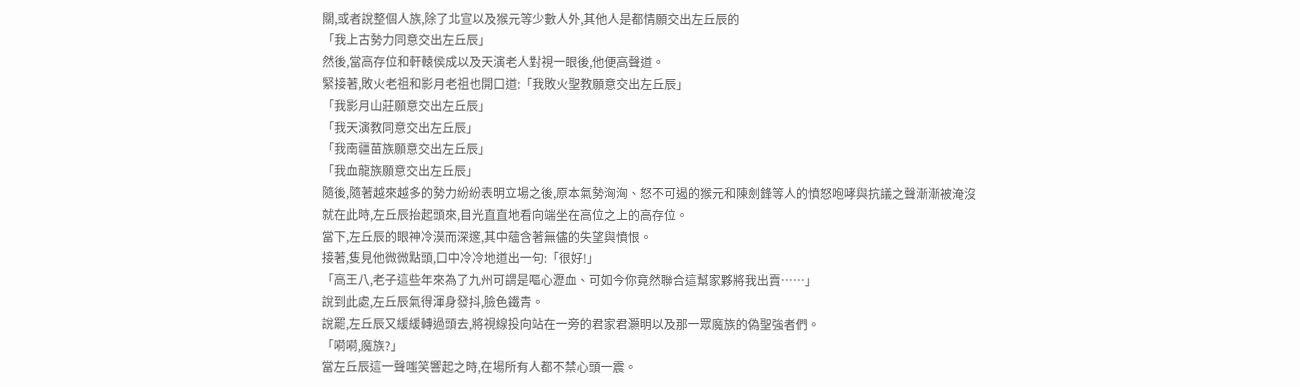關,或者說整個人族,除了北宣以及猴元等少數人外,其他人是都情願交出左丘辰的
「我上古勢力同意交出左丘辰」
然後,當高存位和軒轅侯成以及天演老人對視一眼後,他便高聲道。
緊接著,敗火老祖和影月老祖也開口道:「我敗火聖教願意交出左丘辰」
「我影月山莊願意交出左丘辰」
「我天演教同意交出左丘辰」
「我南疆苗族願意交出左丘辰」
「我血龍族願意交出左丘辰」
隨後,隨著越來越多的勢力紛紛表明立場之後,原本氣勢洶洶、怒不可遏的猴元和陳劍鋒等人的憤怒咆哮與抗議之聲漸漸被淹沒
就在此時,左丘辰抬起頭來,目光直直地看向端坐在高位之上的高存位。
當下,左丘辰的眼神冷漠而深邃,其中蘊含著無儘的失望與憤恨。
接著,隻見他微微點頭,口中冷冷地道出一句:「很好!」
「高王八,老子這些年來為了九州可謂是嘔心瀝血、可如今你竟然聯合這幫家夥將我出賣……」
說到此處,左丘辰氣得渾身發抖,臉色鐵青。
說罷,左丘辰又緩緩轉過頭去,將視線投向站在一旁的君家君灝明以及那一眾魔族的偽聖強者們。
「嗬嗬,魔族?」
當左丘辰這一聲嗤笑響起之時,在場所有人都不禁心頭一震。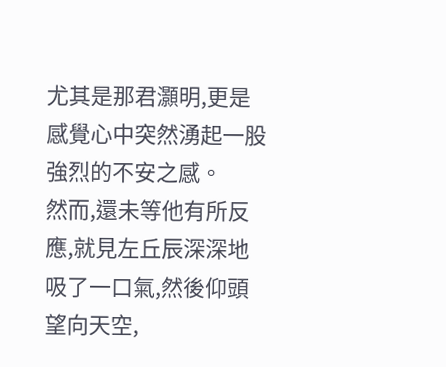尤其是那君灝明,更是感覺心中突然湧起一股強烈的不安之感。
然而,還未等他有所反應,就見左丘辰深深地吸了一口氣,然後仰頭望向天空,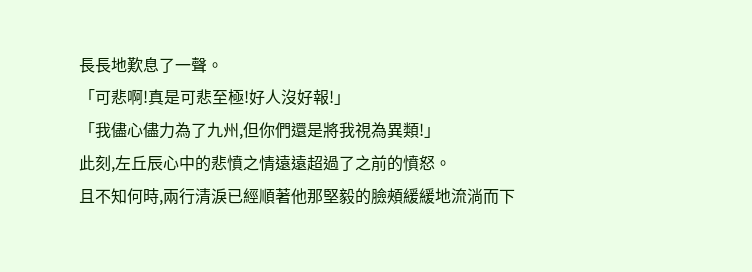長長地歎息了一聲。
「可悲啊!真是可悲至極!好人沒好報!」
「我儘心儘力為了九州,但你們還是將我視為異類!」
此刻,左丘辰心中的悲憤之情遠遠超過了之前的憤怒。
且不知何時,兩行清淚已經順著他那堅毅的臉頰緩緩地流淌而下